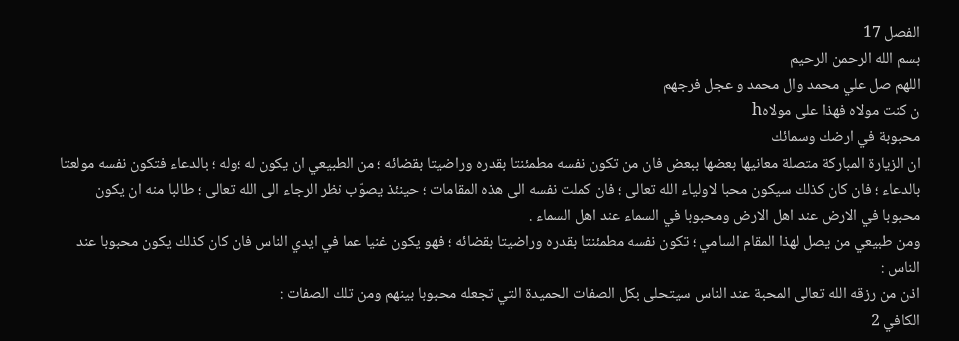الفصل 17
بسم الله الرحمن الرحيم
اللهم صل علي محمد وال محمد و عجل فرجهم
ن كنت مولاه فهذا على مولاهh
محبوبة في ارضك وسمائك
ان الزيارة المباركة متصلة معانيها بعضها ببعض فان من تكون نفسه مطمئنتا بقدره وراضيتا بقضائه ؛ من الطبيعي ان يكون له ؛وله ؛ بالدعاء فتكون نفسه مولعتا بالدعاء ؛ فان كان كذلك سيكون محبا لاولياء الله تعالى ؛ فان كملت نفسه الى هذه المقامات ؛ حينئذ يصوّب نظر الرجاء الى الله تعالى ؛ طالبا منه ان يكون محبوبا في الارض عند اهل الارض ومحبوبا في السماء عند اهل السماء .
ومن طبيعي من يصل لهذا المقام السامي ؛ تكون نفسه مطمئنتا بقدره وراضيتا بقضائه ؛ فهو يكون غنيا عما في ايدي الناس فان كان كذلك يكون محبوبا عند الناس :
اذن من رزقه الله تعالى المحبة عند الناس سيتحلى بكل الصفات الحميدة التي تجعله محبوبا بينهم ومن تلك الصفات :
الكافي 2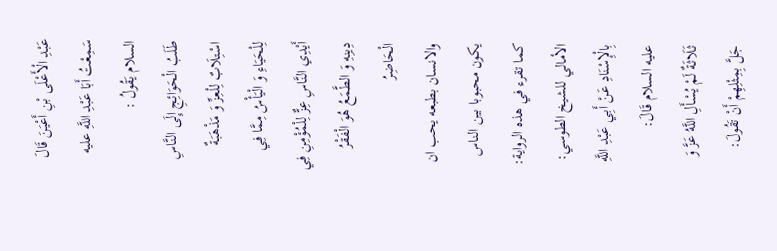عَبْدِ الْأَعْلَى بْنِ أَعْيَنَ قَالَ سَمِعْتُ أَبَا عَبْدِ اللَّهِ عليه السلام يَقُولُ :
طَلَبُ الْحَوَائِجِ إِلَى النَّاسِ اسْتِلَابٌ لِلْعِزِّ وَ مَذْهَبَةٌ لِلْحَيَاءِ وَ الْيَأْسُ مِمَّا فِي أَيْدِي النَّاسِ عِزٌّ لِلْمُؤْمِنِ فِي دِينِهِ وَ الطَّمَعُ هُوَ الْفَقْرُ الْحَاضِرُ
والانسان بطبعه يحب ان يكون محبوبا بين الناس كما تقرء في هذه الرواية:
الأمالي للشيخ الطوسي:
بِالْإِسْنَادِ عَنْ أَبِي عَبْدِ اللَّهِ عليه السلام قَالَ:
ثَلَاثَةٌ لَمْ يُسْأَلِ اللَّهُ عَزَّ وَ جَلَّ بِمِثْلِهِمْ أَنْ تَقُولَ: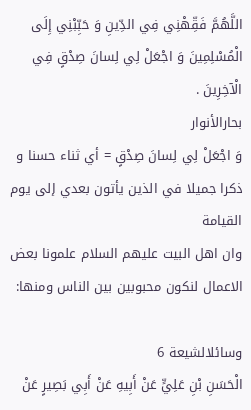اللَّهُمَّ فَقِّهْنِي فِي الدِّينِ وَ حَبِّبْنِي إِلَى الْمُسْلِمِينَ وَ اجْعَلْ لِي لِسانَ صِدْقٍ فِي الْآخِرِينَ .
بحارالأنوار
وَ اجْعَلْ لِي لِسانَ صِدْقٍ = أي ثناء حسنا و ذكرا جميلا في الذين يأتون بعدي إلى يوم القيامة
وان اهل البيت عليهم السلام علمونا بعض الاعمال لنكون محبوبين بين الناس ومنها:

وسائلالشيعة 6
الْحَسَنِ بْنِ عَلِيٍّ عَنْ أَبِيهِ عَنْ أَبِي بَصِيرٍ عَنْ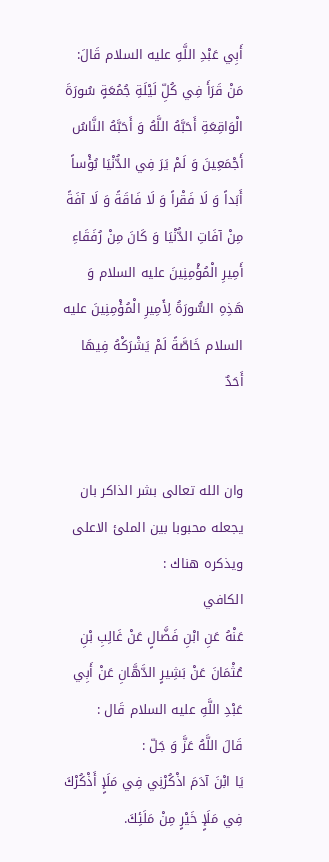أَبِي عَبْدِ اللَّهِ عليه السلام قَالَ:
مَنْ قَرَأَ فِي كُلِّ لَيْلَةِ جُمُعَةٍ سُورَةَ الْوَاقِعَةِ أَحَبَّهُ اللَّهُ وَ أَحَبَّهُ النَّاسُ أَجْمَعِينَ وَ لَمْ يَرَ فِي الدُّنْيَا بُؤْساً أَبَداً وَ لَا فَقْراً وَ لَا فَاقَةً وَ لَا آفَةً مِنْ آفَاتِ الدُّنْيَا وَ كَانَ مِنْ رُفَقَاءِ أَمِيرِ الْمُؤْمِنِينَ عليه السلام وَ هَذِهِ السُّورَةُ لِأَمِيرِ الْمُؤْمِنِينَ عليه السلام خَاصَّةً لَمْ يَشْرَكْهُ فِيهَا أَحَدٌ


وان الله تعالى بشر الذاكر بان يجعله محبوبا بين الملئ الاعلى ويذكره هناك :
الكافي
عَنْهُ عَنِ ابْنِ فَضَّالٍ عَنْ غَالِبِ بْنِ عُثْمَانَ عَنْ بَشِيرٍ الدَّهَّانِ عَنْ أَبِي عَبْدِ اللَّهِ عليه السلام قَال :
قَالَ اللَّهُ عَزَّ وَ جَلّ :
يَا ابْنَ آدَمَ اذْكُرْنِي فِي مَلَإٍ أَذْكُرْكَ فِي مَلَإٍ خَيْرٍ مِنْ مَلَئِكَ.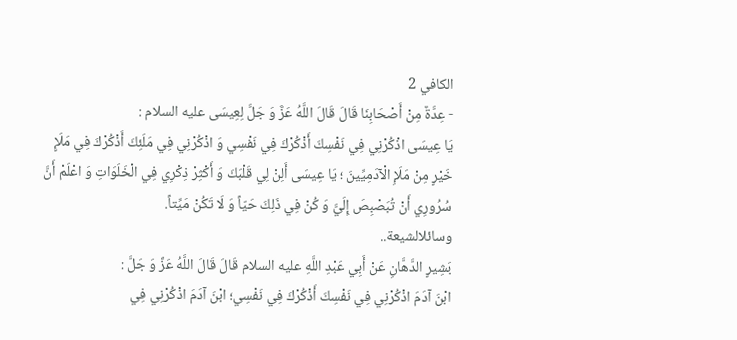الكافي 2
- عِدَّةٌ مِنْ أَصْحَابِنَا قَالَ قَالَ اللَّهُ عَزَّ وَ جَلَّ لِعِيسَى عليه السلام :
يَا عِيسَى اذْكُرْنِي فِي نَفْسِكَ أَذْكُرْكَ فِي نَفْسِي وَ اذْكُرْنِي فِي مَلَئِكَ أَذْكُرْكَ فِي مَلَإٍ خَيْرٍ مِنْ مَلَإِ الْآدَمِيِّينَ ؛ يَا عِيسَى أَلِنْ لِي قَلْبَكَ وَ أَكْثِرْ ذِكْرِي فِي الْخَلَوَاتِ وَ اعْلَمْ أَنَّ سُرُورِي أَنْ تُبَصْبِصَ إِلَيَّ وَ كُنْ فِي ذَلِكَ حَيّاً وَ لَا تَكُنْ مَيِّتاً.
وسائلالشيعة..
بَشِيرٍ الدَّهَّانِ عَنْ أَبِي عَبْدِ اللَّهِ عليه السلام قَالَ قَالَ اللَّهُ عَزَّ وَ جَلَّ :
ابْنَ آدَمَ اذْكُرْنِي فِي نَفْسِكَ أَذْكُرْكَ فِي نَفْسِي؛ ابْنَ آدَمَ اذْكُرْنِي فِي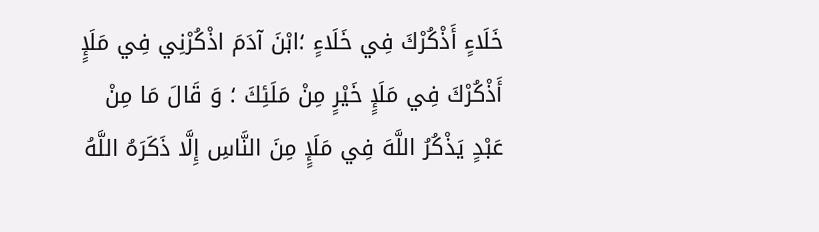خَلَاءٍ أَذْكُرْكَ فِي خَلَاءٍ ؛ابْنَ آدَمَ اذْكُرْنِي فِي مَلَإٍ أَذْكُرْكَ فِي مَلَإٍ خَيْرٍ مِنْ مَلَئِكَ ؛ وَ قَالَ مَا مِنْ عَبْدٍ يَذْكُرُ اللَّهَ فِي مَلَإٍ مِنَ النَّاسِ إِلَّا ذَكَرَهُ اللَّهُ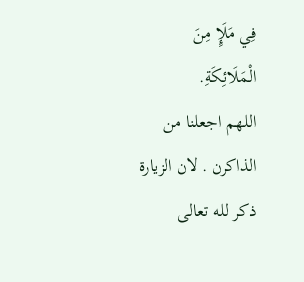فِي مَلَإٍ مِنَ الْمَلَائِكَةِ.
اللهم اجعلنا من الذاكرن . لان الزيارة ذكر لله تعالى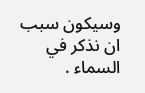وسيكون سبب ان نذكر في السماء .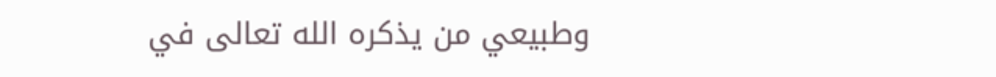وطبيعي من يذكره الله تعالى في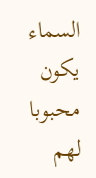السماء يكون محبوبا لهم